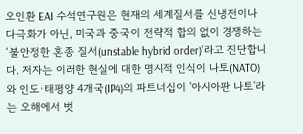오인환 EAI 수석연구원은 현재의 세계질서를 신냉전이나 다극화가 아닌, 미국과 중국이 전략적 합의 없이 경쟁하는 ‘불안정한 혼종 질서(unstable hybrid order)’라고 진단합니다. 저자는 이러한 현실에 대한 명시적 인식이 나토(NATO)와 인도·태평양 4개국(IP4)의 파트너십이 '아시아판 나토'라는 오해에서 벗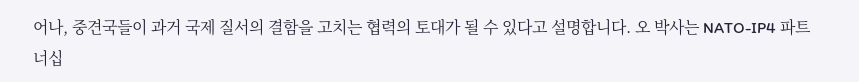어나, 중견국들이 과거 국제 질서의 결함을 고치는 협력의 토대가 될 수 있다고 설명합니다. 오 박사는 NATO-IP4 파트너십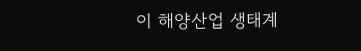이 해양산업 생태계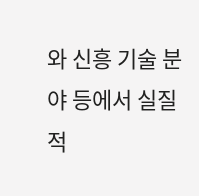와 신흥 기술 분야 등에서 실질적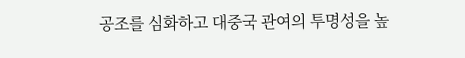공조를 심화하고 대중국 관여의 투명성을 높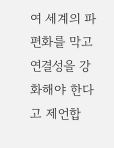여 세계의 파편화를 막고 연결성을 강화해야 한다고 제언합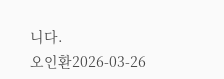니다.
오인환2026-03-26